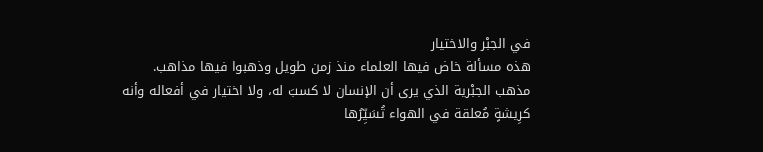في الجبْر والاختيار
هذه مسألة خاض فيها العلماء منذ زمن طويل وذهبوا فيها مذاهب.
مذهب الجبْرية الذي يرى أن الإنسان لا كسبَ له، ولا اختيار في أفعاله وأنه كرِيشةٍ مُعلقة في الهواء تُسَيِّرُها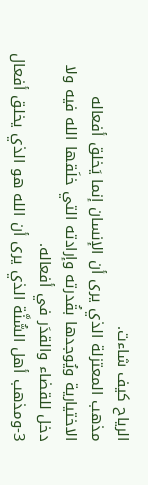الرياح كيف شاءت.
مذهب المعتزلة الذي يرى أن الإنسان إنما يَخلق أفعاله الاختيارية ويُوجدها بقُدرته وإرادته التي خلَقها الله فيه ولا دخل للقضاء والقدَر في أفعاله.
3-ومذهب أهل السُّنَّة الذي يرى أن الله هو الذي يخلق أفعال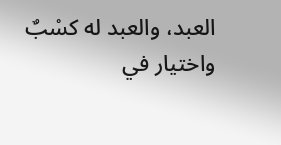العبد، والعبد له كسْبٌ واختيار في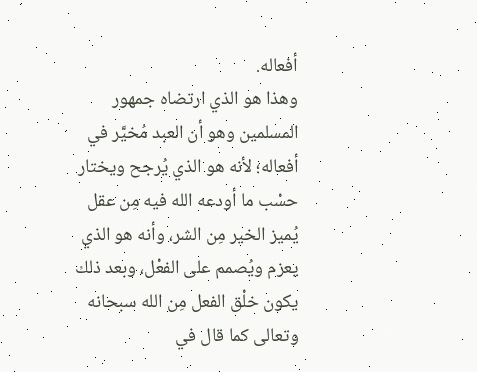أفعاله.
وهذا هو الذي ارتضاه جمهور المسلمين وهو أن العبد مُخيَّر في أفعاله؛ لأنه هو الذي يُرجح ويختار حسْب ما أودعه الله فيه مِن عقل يُميز الخير مِن الشر، وأنه هو الذي يعزم ويُصمم على الفعْل، وبعد ذلك يكون خلْق الفعل مِن الله سبحانه وتعالى كما قال في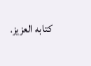كتابه العزيز.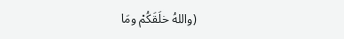(واللهُ خلَقَكُمْ ومَا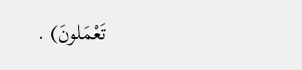تَعْمَلونَ) .